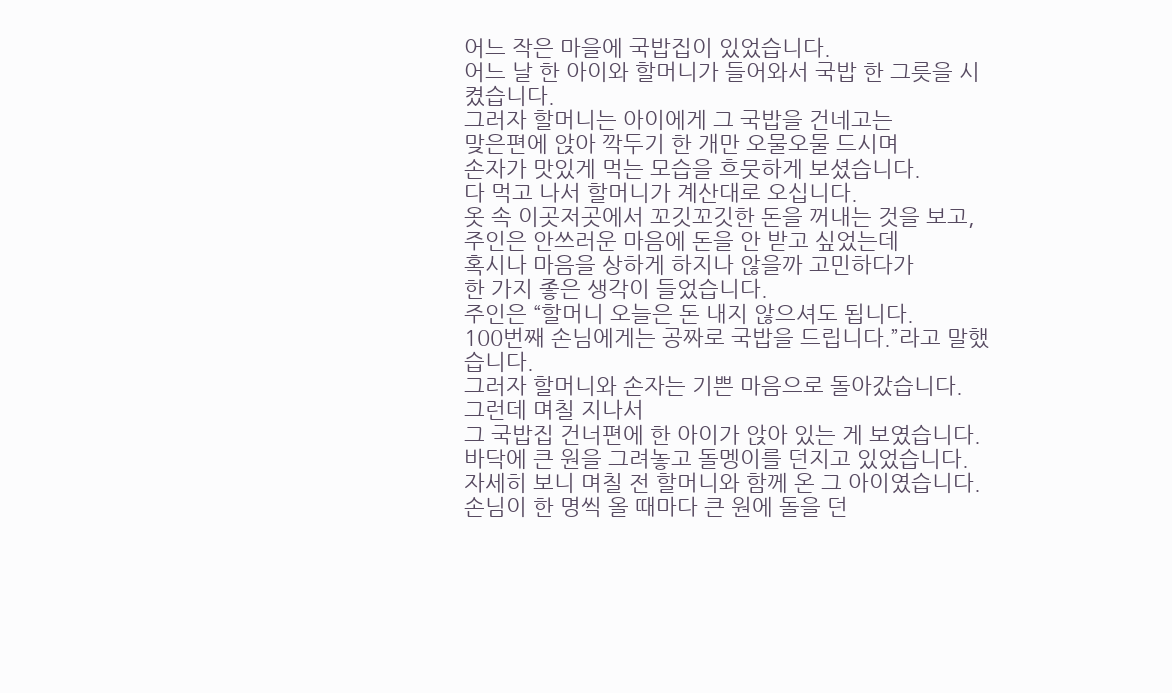어느 작은 마을에 국밥집이 있었습니다.
어느 날 한 아이와 할머니가 들어와서 국밥 한 그릇을 시켰습니다.
그러자 할머니는 아이에게 그 국밥을 건네고는
맞은편에 앉아 깍두기 한 개만 오물오물 드시며
손자가 맛있게 먹는 모습을 흐뭇하게 보셨습니다.
다 먹고 나서 할머니가 계산대로 오십니다.
옷 속 이곳저곳에서 꼬깃꼬깃한 돈을 꺼내는 것을 보고,
주인은 안쓰러운 마음에 돈을 안 받고 싶었는데
혹시나 마음을 상하게 하지나 않을까 고민하다가
한 가지 좋은 생각이 들었습니다.
주인은 “할머니 오늘은 돈 내지 않으셔도 됩니다.
100번째 손님에게는 공짜로 국밥을 드립니다.”라고 말했습니다.
그러자 할머니와 손자는 기쁜 마음으로 돌아갔습니다.
그런데 며칠 지나서
그 국밥집 건너편에 한 아이가 앉아 있는 게 보였습니다.
바닥에 큰 원을 그려놓고 돌멩이를 던지고 있었습니다.
자세히 보니 며칠 전 할머니와 함께 온 그 아이였습니다.
손님이 한 명씩 올 때마다 큰 원에 돌을 던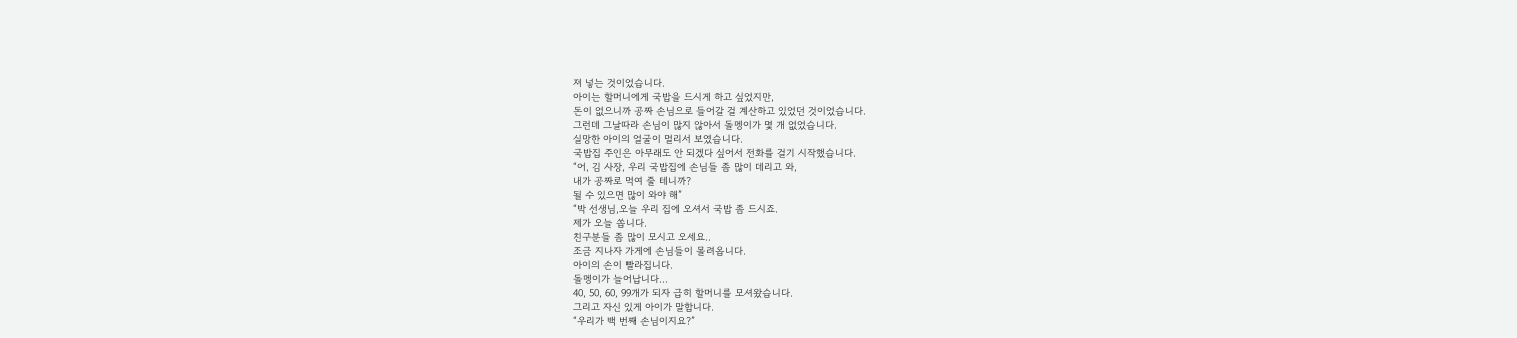져 넣는 것이었습니다.
아이는 할머니에게 국밥을 드시게 하고 싶었지만,
돈이 없으니까 공짜 손님으로 들어갈 걸 계산하고 있었던 것이었습니다.
그런데 그날따라 손님이 많지 않아서 돌멩이가 몇 개 없었습니다.
실망한 아이의 얼굴이 멀리서 보였습니다.
국밥집 주인은 아무래도 안 되겠다 싶어서 전화를 걸기 시작했습니다.
“어, 김 사장, 우리 국밥집에 손님들 좀 많이 데리고 와,
내가 공짜로 먹여 줄 테니까?
될 수 있으면 많이 와야 해”
“박 선생님,오늘 우리 집에 오셔서 국밥 좀 드시죠.
제가 오늘 쏩니다.
친구분들 좀 많이 모시고 오세요..
조금 지나자 가게에 손님들이 몰려옵니다.
아이의 손이 빨라집니다.
돌멩이가 늘어납니다...
40, 50, 60, 99개가 되자 급히 할머니를 모셔왔습니다.
그리고 자신 있게 아이가 말합니다.
“우리가 백 번째 손님이지요?”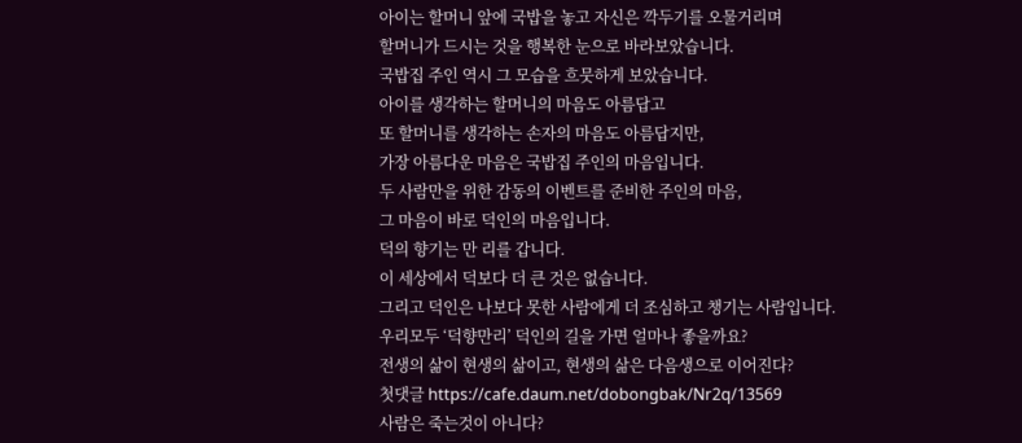아이는 할머니 앞에 국밥을 놓고 자신은 깍두기를 오물거리며
할머니가 드시는 것을 행복한 눈으로 바라보았습니다.
국밥집 주인 역시 그 모습을 흐뭇하게 보았습니다.
아이를 생각하는 할머니의 마음도 아름답고
또 할머니를 생각하는 손자의 마음도 아름답지만,
가장 아름다운 마음은 국밥집 주인의 마음입니다.
두 사람만을 위한 감동의 이벤트를 준비한 주인의 마음,
그 마음이 바로 덕인의 마음입니다.
덕의 향기는 만 리를 갑니다.
이 세상에서 덕보다 더 큰 것은 없습니다.
그리고 덕인은 나보다 못한 사람에게 더 조심하고 챙기는 사람입니다.
우리모두 ‘덕향만리’ 덕인의 길을 가면 얼마나 좋을까요?
전생의 삶이 현생의 삶이고, 현생의 삶은 다음생으로 이어진다?
첫댓글 https://cafe.daum.net/dobongbak/Nr2q/13569
사람은 죽는것이 아니다?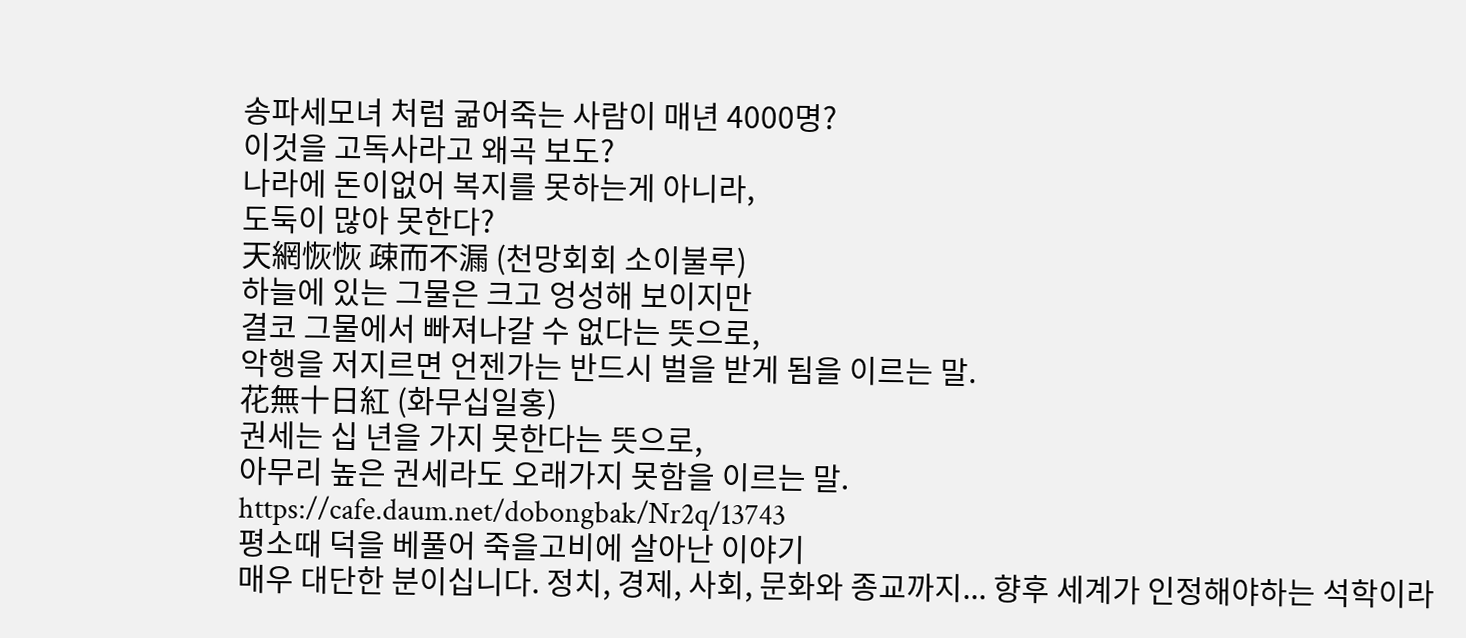송파세모녀 처럼 굶어죽는 사람이 매년 4000명?
이것을 고독사라고 왜곡 보도?
나라에 돈이없어 복지를 못하는게 아니라,
도둑이 많아 못한다?
天網恢恢 疎而不漏 (천망회회 소이불루)
하늘에 있는 그물은 크고 엉성해 보이지만
결코 그물에서 빠져나갈 수 없다는 뜻으로,
악행을 저지르면 언젠가는 반드시 벌을 받게 됨을 이르는 말.
花無十日紅 (화무십일홍)
권세는 십 년을 가지 못한다는 뜻으로,
아무리 높은 권세라도 오래가지 못함을 이르는 말.
https://cafe.daum.net/dobongbak/Nr2q/13743
평소때 덕을 베풀어 죽을고비에 살아난 이야기
매우 대단한 분이십니다. 정치, 경제, 사회, 문화와 종교까지... 향후 세계가 인정해야하는 석학이라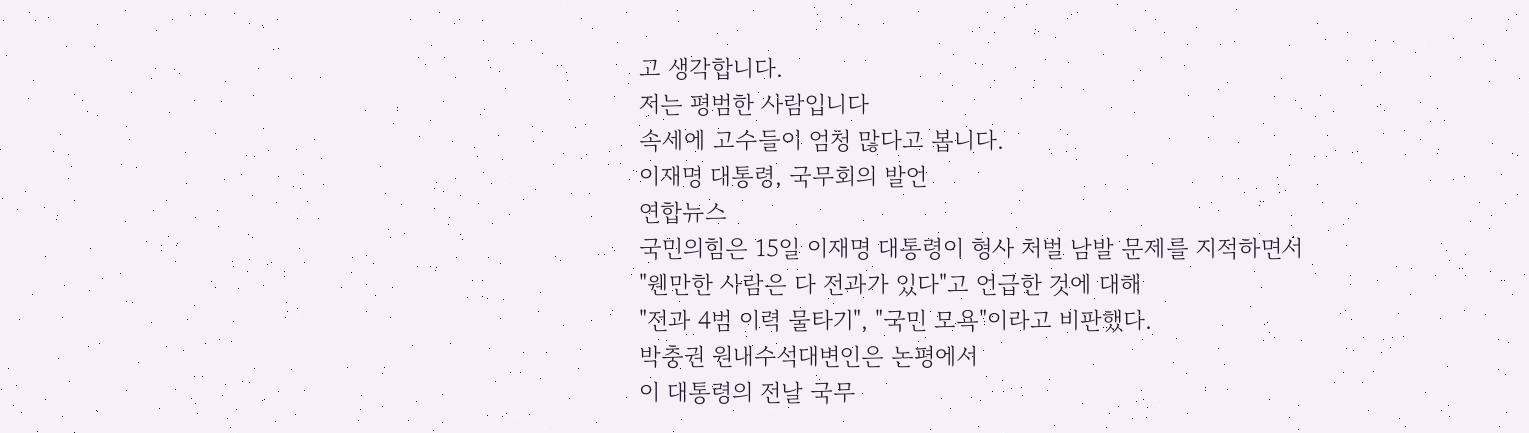고 생각합니다.
저는 평범한 사람입니다
속세에 고수들이 엄청 많다고 봅니다.
이재명 대통령, 국무회의 발언
연합뉴스
국민의힘은 15일 이재명 대통령이 형사 처벌 남발 문제를 지적하면서
"웬만한 사람은 다 전과가 있다"고 언급한 것에 대해
"전과 4범 이력 물타기", "국민 모욕"이라고 비판했다.
박충권 원내수석대변인은 논평에서
이 대통령의 전날 국무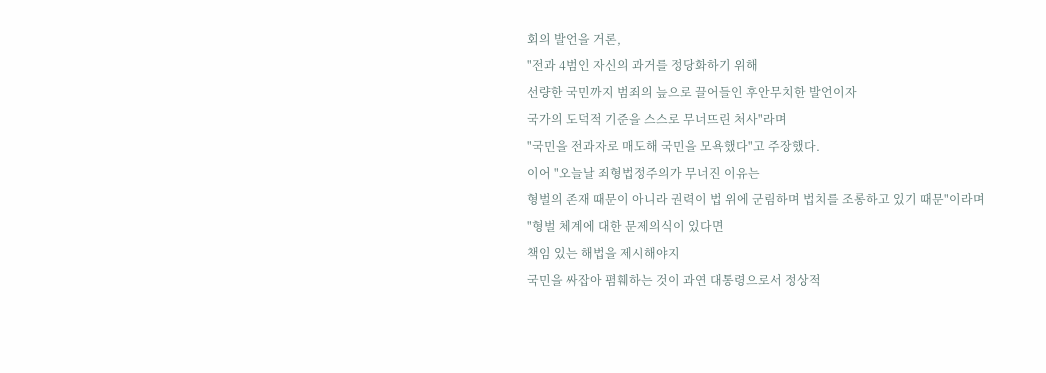회의 발언을 거론,
"전과 4범인 자신의 과거를 정당화하기 위해
선량한 국민까지 범죄의 늪으로 끌어들인 후안무치한 발언이자
국가의 도덕적 기준을 스스로 무너뜨린 처사"라며
"국민을 전과자로 매도해 국민을 모욕했다"고 주장했다.
이어 "오늘날 죄형법정주의가 무너진 이유는
형벌의 존재 때문이 아니라 권력이 법 위에 군림하며 법치를 조롱하고 있기 때문"이라며
"형벌 체계에 대한 문제의식이 있다면
책임 있는 해법을 제시해야지
국민을 싸잡아 폄훼하는 것이 과연 대통령으로서 정상적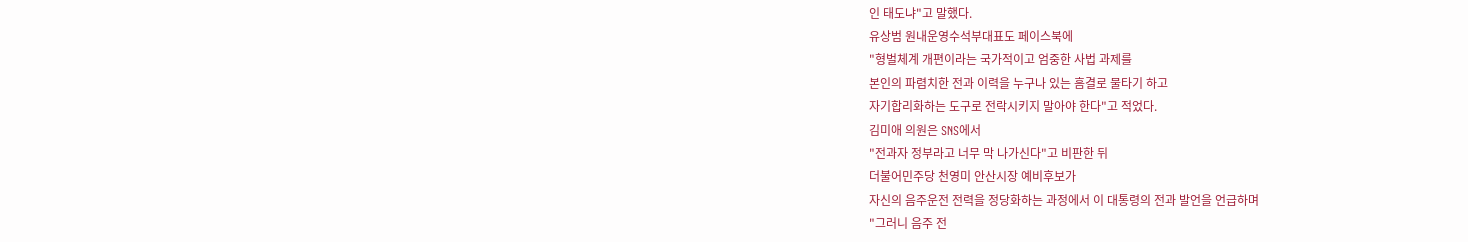인 태도냐"고 말했다.
유상범 원내운영수석부대표도 페이스북에
"형벌체계 개편이라는 국가적이고 엄중한 사법 과제를
본인의 파렴치한 전과 이력을 누구나 있는 흠결로 물타기 하고
자기합리화하는 도구로 전락시키지 말아야 한다"고 적었다.
김미애 의원은 SNS에서
"전과자 정부라고 너무 막 나가신다"고 비판한 뒤
더불어민주당 천영미 안산시장 예비후보가
자신의 음주운전 전력을 정당화하는 과정에서 이 대통령의 전과 발언을 언급하며
"그러니 음주 전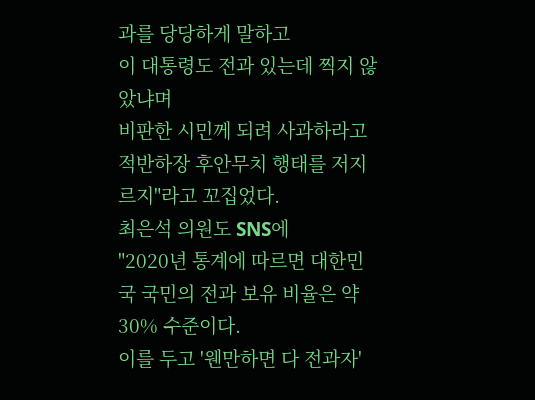과를 당당하게 말하고
이 대통령도 전과 있는데 찍지 않았냐며
비판한 시민께 되려 사과하라고 적반하장 후안무치 행태를 저지르지"라고 꼬집었다.
최은석 의원도 SNS에
"2020년 통계에 따르면 대한민국 국민의 전과 보유 비율은 약 30% 수준이다.
이를 두고 '웬만하면 다 전과자'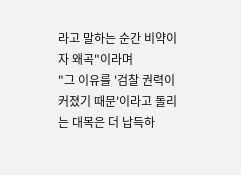라고 말하는 순간 비약이자 왜곡"이라며
"그 이유를 '검찰 권력이 커졌기 때문'이라고 돌리는 대목은 더 납득하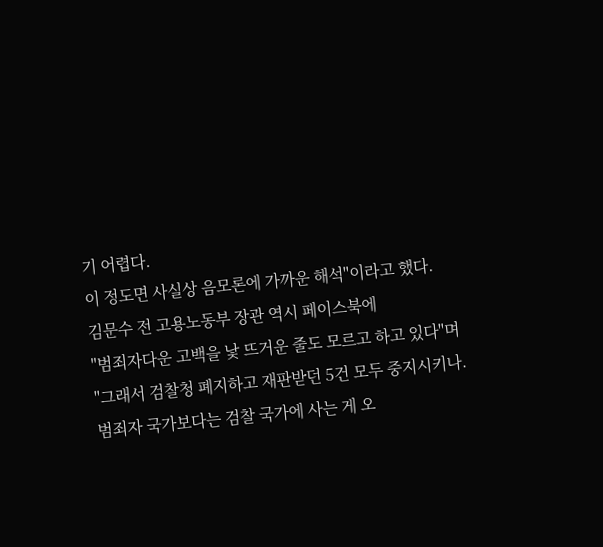기 어렵다.
이 정도면 사실상 음모론에 가까운 해석"이라고 했다.
김문수 전 고용노동부 장관 역시 페이스북에
"범죄자다운 고백을 낯 뜨거운 줄도 모르고 하고 있다"며
"그래서 검찰청 폐지하고 재판받던 5건 모두 중지시키나.
범죄자 국가보다는 검찰 국가에 사는 게 오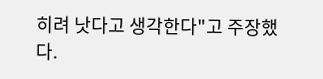히려 낫다고 생각한다"고 주장했다.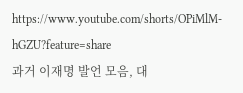https://www.youtube.com/shorts/OPiMlM-hGZU?feature=share
과거 이재명 발언 모음, 대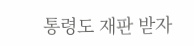통령도 재판 받자